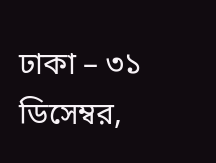ঢাকা – ৩১ ডিসেম্বর,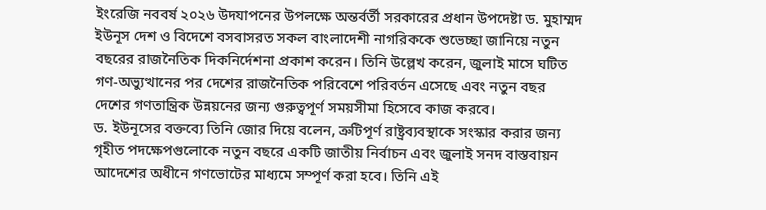ইংরেজি নববর্ষ ২০২৬ উদযাপনের উপলক্ষে অন্তর্বর্তী সরকারের প্রধান উপদেষ্টা ড. মুহাম্মদ ইউনূস দেশ ও বিদেশে বসবাসরত সকল বাংলাদেশী নাগরিককে শুভেচ্ছা জানিয়ে নতুন বছরের রাজনৈতিক দিকনির্দেশনা প্রকাশ করেন। তিনি উল্লেখ করেন, জুলাই মাসে ঘটিত গণ-অভ্যুত্থানের পর দেশের রাজনৈতিক পরিবেশে পরিবর্তন এসেছে এবং নতুন বছর দেশের গণতান্ত্রিক উন্নয়নের জন্য গুরুত্বপূর্ণ সময়সীমা হিসেবে কাজ করবে।
ড. ইউনূসের বক্তব্যে তিনি জোর দিয়ে বলেন, ত্রুটিপূর্ণ রাষ্ট্রব্যবস্থাকে সংস্কার করার জন্য গৃহীত পদক্ষেপগুলোকে নতুন বছরে একটি জাতীয় নির্বাচন এবং জুলাই সনদ বাস্তবায়ন আদেশের অধীনে গণভোটের মাধ্যমে সম্পূর্ণ করা হবে। তিনি এই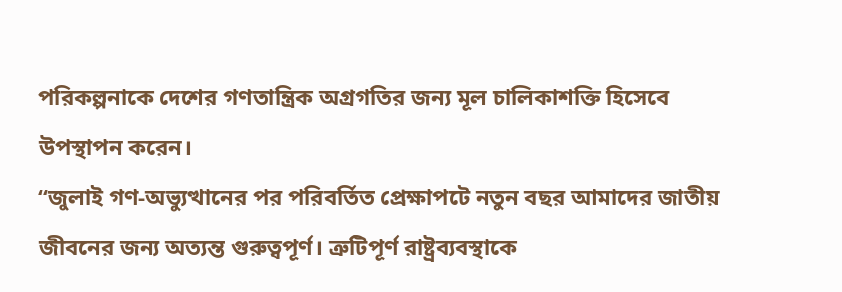পরিকল্পনাকে দেশের গণতান্ত্রিক অগ্রগতির জন্য মূল চালিকাশক্তি হিসেবে উপস্থাপন করেন।
“জুলাই গণ-অভ্যুত্থানের পর পরিবর্তিত প্রেক্ষাপটে নতুন বছর আমাদের জাতীয় জীবনের জন্য অত্যন্ত গুরুত্বপূর্ণ। ত্রুটিপূর্ণ রাষ্ট্রব্যবস্থাকে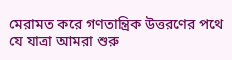মেরামত করে গণতান্ত্রিক উত্তরণের পথে যে যাত্রা আমরা শুরু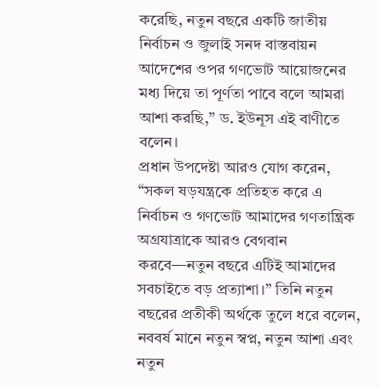করেছি, নতুন বছরে একটি জাতীয় নির্বাচন ও জুলাই সনদ বাস্তবায়ন আদেশের ওপর গণভোট আয়োজনের মধ্য দিয়ে তা পূর্ণতা পাবে বলে আমরা আশা করছি,” ড. ইউনূস এই বাণীতে বলেন।
প্রধান উপদেষ্টা আরও যোগ করেন, “সকল ষড়যন্ত্রকে প্রতিহত করে এ নির্বাচন ও গণভোট আমাদের গণতান্ত্রিক অগ্রযাত্রাকে আরও বেগবান করবে—নতুন বছরে এটিই আমাদের সবচাইতে বড় প্রত্যাশা।” তিনি নতুন বছরের প্রতীকী অর্থকে তুলে ধরে বলেন, নববর্ষ মানে নতুন স্বপ্ন, নতুন আশা এবং নতুন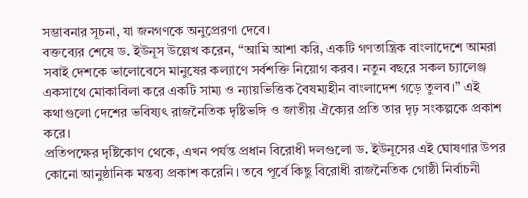সম্ভাবনার সূচনা, যা জনগণকে অনুপ্রেরণা দেবে।
বক্তব্যের শেষে ড. ইউনূস উল্লেখ করেন, “আমি আশা করি, একটি গণতান্ত্রিক বাংলাদেশে আমরা সবাই দেশকে ভালোবেসে মানুষের কল্যাণে সর্বশক্তি নিয়োগ করব। নতুন বছরে সকল চ্যালেঞ্জ একসাথে মোকাবিলা করে একটি সাম্য ও ন্যায়ভিত্তিক বৈষম্যহীন বাংলাদেশ গড়ে তুলব।” এই কথাগুলো দেশের ভবিষ্যৎ রাজনৈতিক দৃষ্টিভঙ্গি ও জাতীয় ঐক্যের প্রতি তার দৃঢ় সংকল্পকে প্রকাশ করে।
প্রতিপক্ষের দৃষ্টিকোণ থেকে, এখন পর্যন্ত প্রধান বিরোধী দলগুলো ড. ইউনূসের এই ঘোষণার উপর কোনো আনুষ্ঠানিক মন্তব্য প্রকাশ করেনি। তবে পূর্বে কিছু বিরোধী রাজনৈতিক গোষ্ঠী নির্বাচনী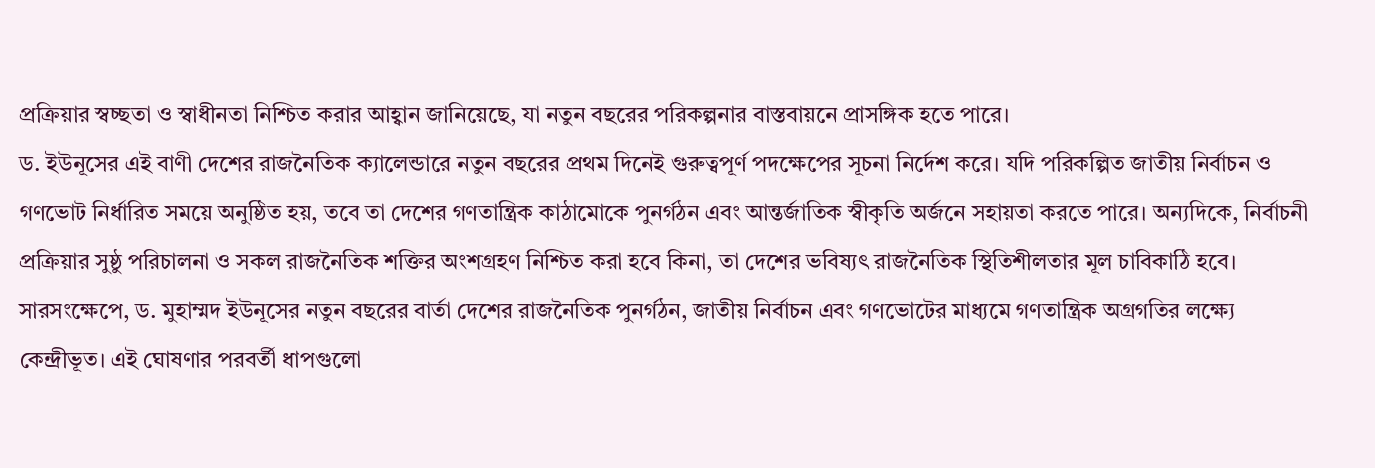প্রক্রিয়ার স্বচ্ছতা ও স্বাধীনতা নিশ্চিত করার আহ্বান জানিয়েছে, যা নতুন বছরের পরিকল্পনার বাস্তবায়নে প্রাসঙ্গিক হতে পারে।
ড. ইউনূসের এই বাণী দেশের রাজনৈতিক ক্যালেন্ডারে নতুন বছরের প্রথম দিনেই গুরুত্বপূর্ণ পদক্ষেপের সূচনা নির্দেশ করে। যদি পরিকল্পিত জাতীয় নির্বাচন ও গণভোট নির্ধারিত সময়ে অনুষ্ঠিত হয়, তবে তা দেশের গণতান্ত্রিক কাঠামোকে পুনর্গঠন এবং আন্তর্জাতিক স্বীকৃতি অর্জনে সহায়তা করতে পারে। অন্যদিকে, নির্বাচনী প্রক্রিয়ার সুষ্ঠু পরিচালনা ও সকল রাজনৈতিক শক্তির অংশগ্রহণ নিশ্চিত করা হবে কিনা, তা দেশের ভবিষ্যৎ রাজনৈতিক স্থিতিশীলতার মূল চাবিকাঠি হবে।
সারসংক্ষেপে, ড. মুহাম্মদ ইউনূসের নতুন বছরের বার্তা দেশের রাজনৈতিক পুনর্গঠন, জাতীয় নির্বাচন এবং গণভোটের মাধ্যমে গণতান্ত্রিক অগ্রগতির লক্ষ্যে কেন্দ্রীভূত। এই ঘোষণার পরবর্তী ধাপগুলো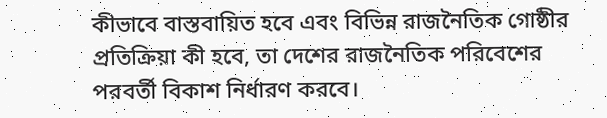কীভাবে বাস্তবায়িত হবে এবং বিভিন্ন রাজনৈতিক গোষ্ঠীর প্রতিক্রিয়া কী হবে, তা দেশের রাজনৈতিক পরিবেশের পরবর্তী বিকাশ নির্ধারণ করবে।